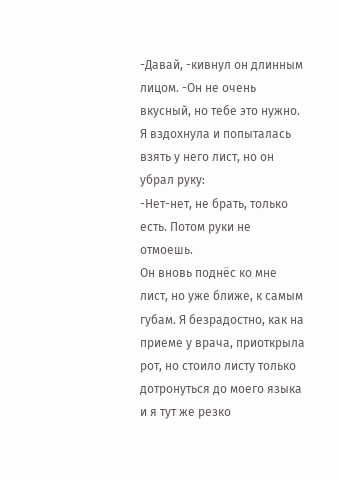-Давай, -кивнул он длинным лицом. -Он не очень вкусный, но тебе это нужно.
Я вздохнула и попыталась взять у него лист, но он убрал руку:
-Нет-нет, не брать, только есть. Потом руки не отмоешь.
Он вновь поднёс ко мне лист, но уже ближе, к самым губам. Я безрадостно, как на приеме у врача, приоткрыла рот, но стоило листу только дотронуться до моего языка и я тут же резко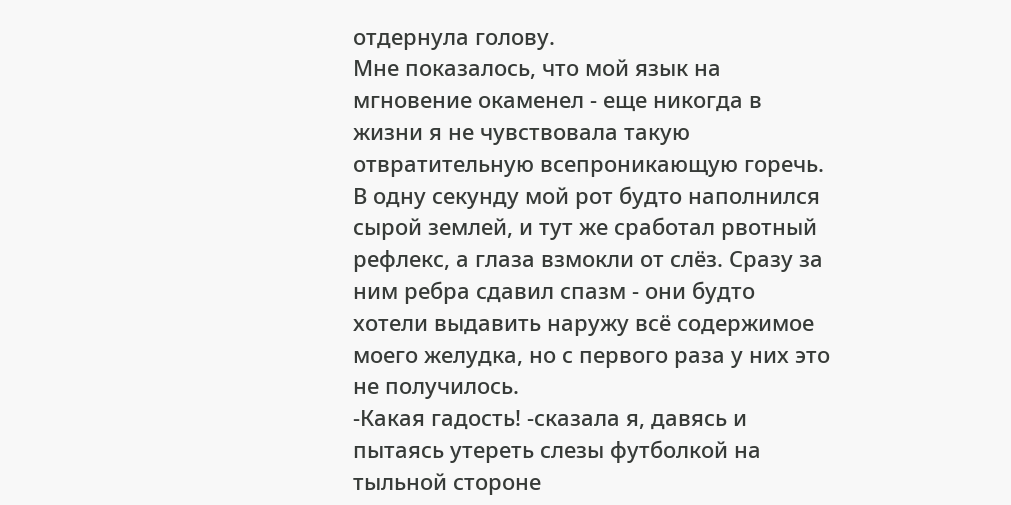отдернула голову.
Мне показалось, что мой язык на мгновение окаменел - еще никогда в жизни я не чувствовала такую отвратительную всепроникающую горечь. В одну секунду мой рот будто наполнился сырой землей, и тут же сработал рвотный рефлекс, а глаза взмокли от слёз. Сразу за ним ребра сдавил спазм - они будто хотели выдавить наружу всё содержимое моего желудка, но с первого раза у них это не получилось.
-Какая гадость! -сказала я, давясь и пытаясь утереть слезы футболкой на тыльной стороне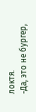локтя.
-Да, это не бургер,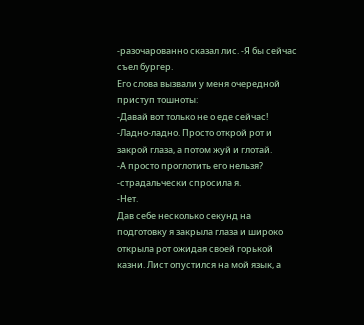-разочарованно сказал лис. -Я бы сейчас съел бургер.
Его слова вызвали у меня очередной приступ тошноты:
-Давай вот только не о еде сейчас!
-Ладно-ладно. Просто открой рот и закрой глаза, а потом жуй и глотай.
-А просто проглотить его нельзя? -страдальчески спросила я.
-Нет.
Дав себе несколько секунд на подготовку я закрыла глаза и широко открыла рот ожидая своей горькой казни. Лист опустился на мой язык, а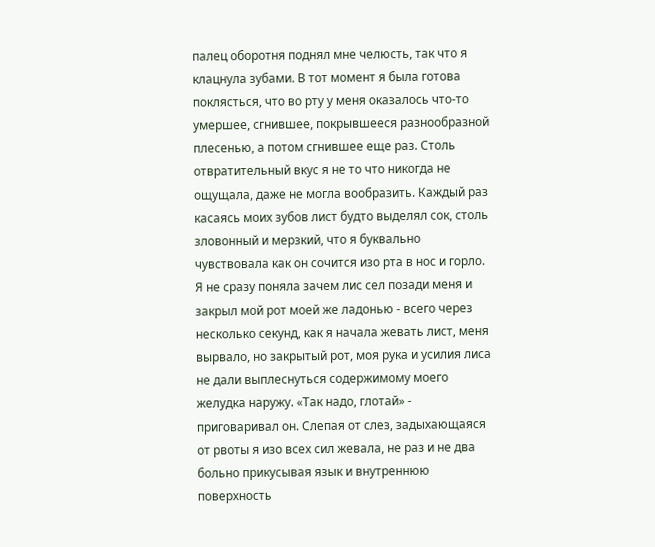палец оборотня поднял мне челюсть, так что я клацнула зубами. В тот момент я была готова поклясться, что во рту у меня оказалось что-то умершее, сгнившее, покрывшееся разнообразной плесенью, а потом сгнившее еще раз. Столь отвратительный вкус я не то что никогда не ощущала, даже не могла вообразить. Каждый раз касаясь моих зубов лист будто выделял сок, столь зловонный и мерзкий, что я буквально чувствовала как он сочится изо рта в нос и горло.
Я не сразу поняла зачем лис сел позади меня и закрыл мой рот моей же ладонью - всего через несколько секунд, как я начала жевать лист, меня вырвало, но закрытый рот, моя рука и усилия лиса не дали выплеснуться содержимому моего желудка наружу. «Так надо, глотай» - приговаривал он. Слепая от слез, задыхающаяся от рвоты я изо всех сил жевала, не раз и не два больно прикусывая язык и внутреннюю поверхность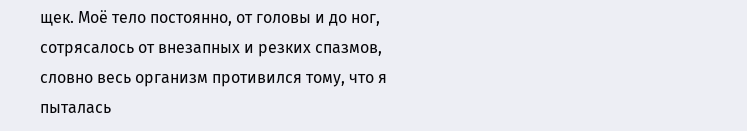щек. Моё тело постоянно, от головы и до ног, сотрясалось от внезапных и резких спазмов, словно весь организм противился тому, что я пыталась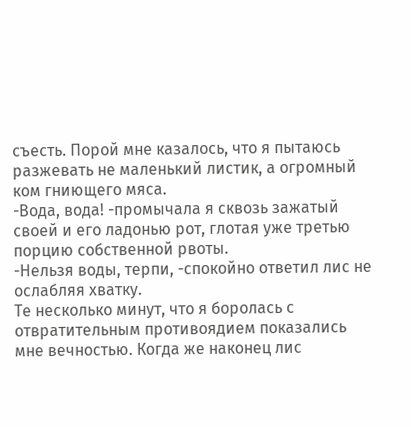съесть. Порой мне казалось, что я пытаюсь разжевать не маленький листик, а огромный ком гниющего мяса.
-Вода, вода! -промычала я сквозь зажатый своей и его ладонью рот, глотая уже третью порцию собственной рвоты.
-Нельзя воды, терпи, -спокойно ответил лис не ослабляя хватку.
Те несколько минут, что я боролась с отвратительным противоядием показались мне вечностью. Когда же наконец лис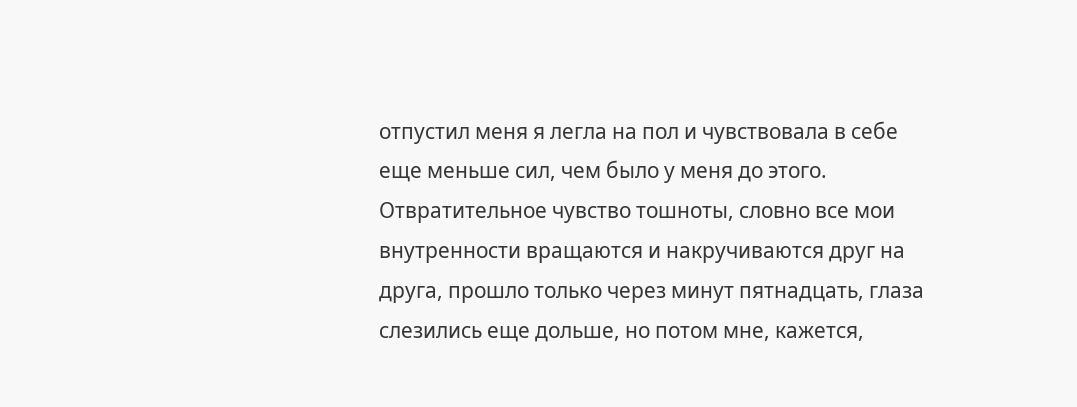отпустил меня я легла на пол и чувствовала в себе еще меньше сил, чем было у меня до этого. Отвратительное чувство тошноты, словно все мои внутренности вращаются и накручиваются друг на друга, прошло только через минут пятнадцать, глаза слезились еще дольше, но потом мне, кажется,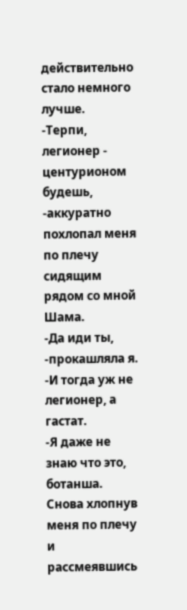действительно стало немного лучше.
-Терпи, легионер - центурионом будешь, -аккуратно похлопал меня по плечу сидящим рядом со мной Шама.
-Да иди ты, -прокашляла я. -И тогда уж не легионер, а гастат.
-Я даже не знаю что это, ботанша.
Снова хлопнув меня по плечу и рассмеявшись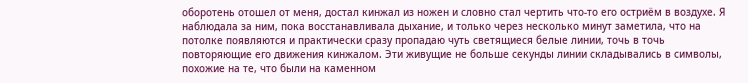оборотень отошел от меня, достал кинжал из ножен и словно стал чертить что-то его остриём в воздухе. Я наблюдала за ним, пока восстанавливала дыхание, и только через несколько минут заметила, что на потолке появляются и практически сразу пропадаю чуть светящиеся белые линии, точь в точь повторяющие его движения кинжалом. Эти живущие не больше секунды линии складывались в символы, похожие на те, что были на каменном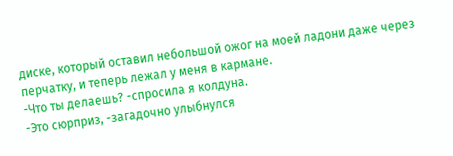диске, который оставил небольшой ожог на моей ладони даже через перчатку, и теперь лежал у меня в кармане.
-Что ты делаешь? -спросила я колдуна.
-Это сюрприз, -загадочно улыбнулся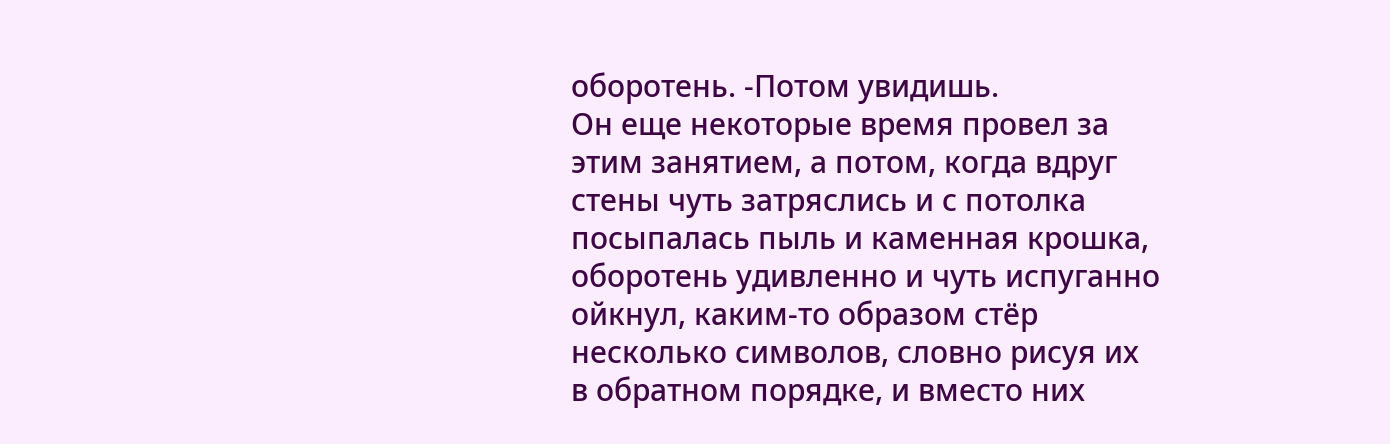оборотень. -Потом увидишь.
Он еще некоторые время провел за этим занятием, а потом, когда вдруг стены чуть затряслись и с потолка посыпалась пыль и каменная крошка, оборотень удивленно и чуть испуганно ойкнул, каким-то образом стёр несколько символов, словно рисуя их в обратном порядке, и вместо них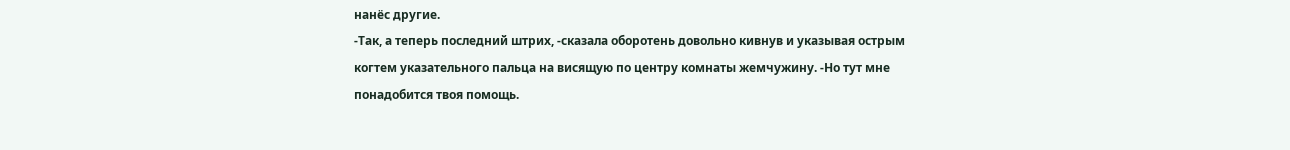нанёс другие.
-Так, а теперь последний штрих, -сказала оборотень довольно кивнув и указывая острым когтем указательного пальца на висящую по центру комнаты жемчужину. -Но тут мне понадобится твоя помощь.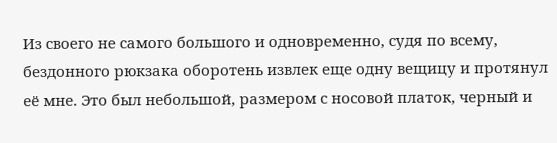Из своего не самого большого и одновременно, судя по всему, бездонного рюкзака оборотень извлек еще одну вещицу и протянул её мне. Это был небольшой, размером с носовой платок, черный и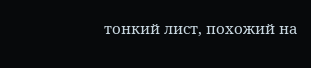тонкий лист, похожий на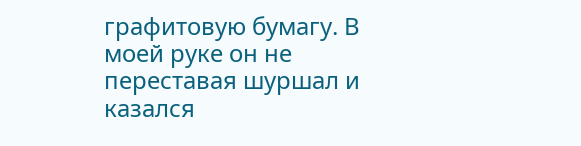графитовую бумагу. В моей руке он не переставая шуршал и казался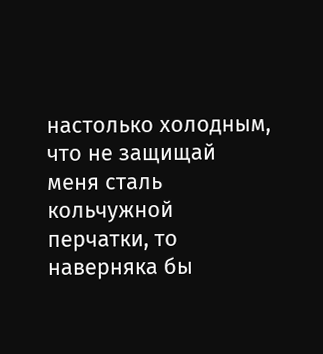настолько холодным, что не защищай меня сталь кольчужной перчатки, то наверняка бы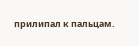прилипал к пальцам.